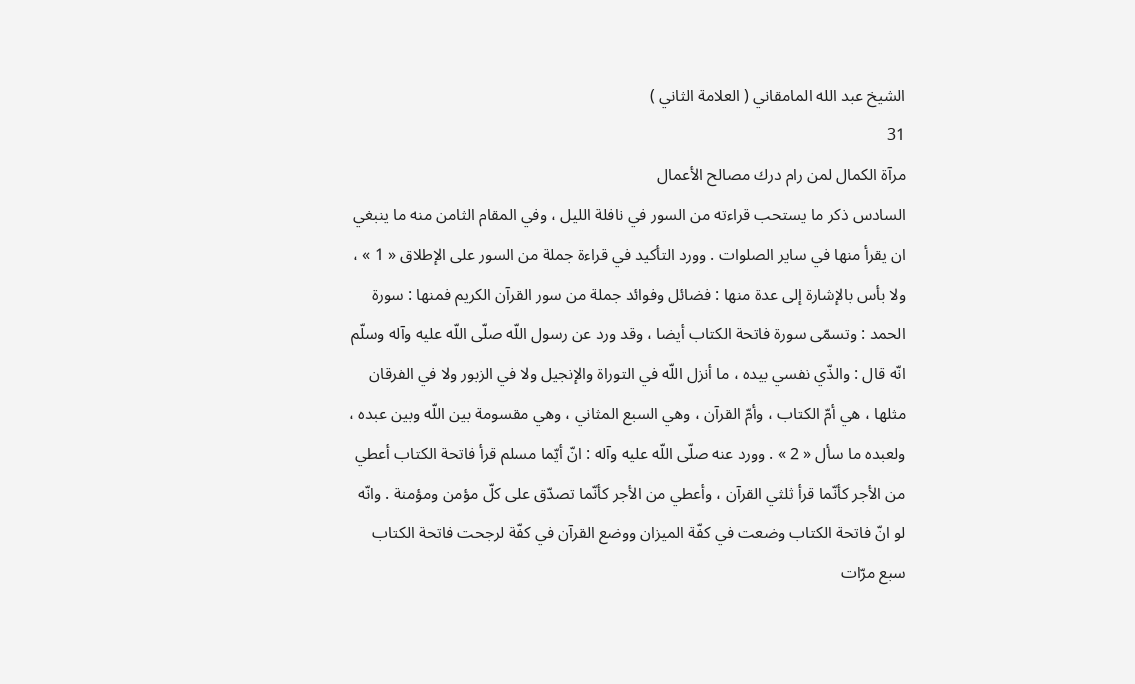الشيخ عبد الله المامقاني ( العلامة الثاني )
31
مرآة الكمال لمن رام درك مصالح الأعمال
السادس ذكر ما يستحب قراءته من السور في نافلة الليل ، وفي المقام الثامن منه ما ينبغي ان يقرأ منها في ساير الصلوات . وورد التأكيد في قراءة جملة من السور على الإطلاق « 1 » ، ولا بأس بالإشارة إلى عدة منها : فضائل وفوائد جملة من سور القرآن الكريم فمنها : سورة الحمد : وتسمّى سورة فاتحة الكتاب أيضا ، وقد ورد عن رسول اللّه صلّى اللّه عليه وآله وسلّم انّه قال : والذّي نفسي بيده ، ما أنزل اللّه في التوراة والإنجيل ولا في الزبور ولا في الفرقان مثلها ، هي أمّ الكتاب ، وأمّ القرآن ، وهي السبع المثاني ، وهي مقسومة بين اللّه وبين عبده ، ولعبده ما سأل « 2 » . وورد عنه صلّى اللّه عليه وآله : انّ أيّما مسلم قرأ فاتحة الكتاب أعطي من الأجر كأنّما قرأ ثلثي القرآن ، وأعطي من الأجر كأنّما تصدّق على كلّ مؤمن ومؤمنة . وانّه لو انّ فاتحة الكتاب وضعت في كفّة الميزان ووضع القرآن في كفّة لرجحت فاتحة الكتاب سبع مرّات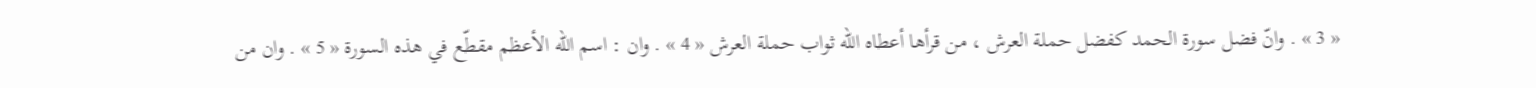« 3 » . وانّ فضل سورة الحمد كفضل حملة العرش ، من قرأها أعطاه اللّه ثواب حملة العرش « 4 » . وان : اسم اللّه الأعظم مقطّع في هذه السورة « 5 » . وان من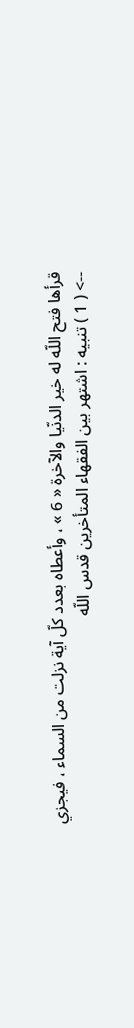قرأها فتح اللّه له خير الدنّيا والآخرة « 6 » ، وأعطاه بعدد كلّ آية نزلت من السماء ، فيجزي
--> ( 1 ) تنبيه : اشتهر بين الفقهاء المتأخرين قدس اللّه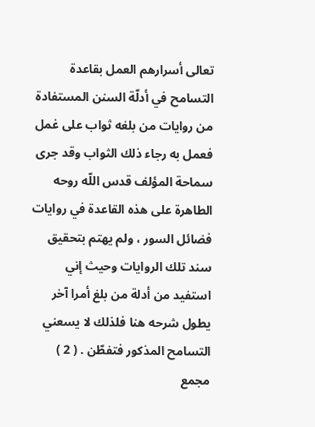تعالى أسرارهم العمل بقاعدة التسامح في أدلّة السنن المستفادة من روايات من بلغه ثواب على غمل فعمل به رجاء ذلك الثواب وقد جرى سماحة المؤلف قدس اللّه روحه الطاهرة على هذه القاعدة في روايات فضائل السور ، ولم يهتم بتحقيق سند تلك الروايات وحيث إني استفيد من أدلة من بلغ أمرا آخر يطول شرحه هنا فلذلك لا يسعني التسامح المذكور فتفطّن . ( 2 ) مجمع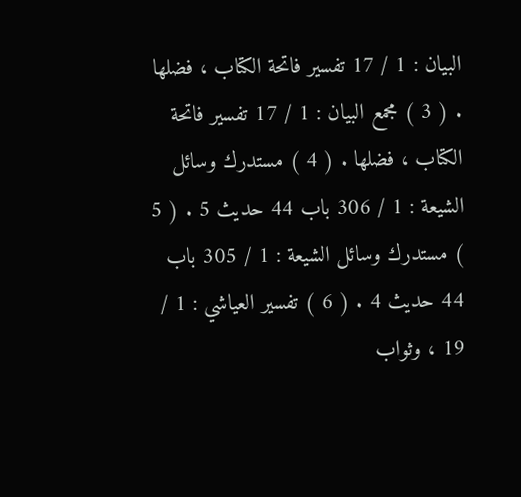البيان : 1 / 17 تفسير فاتحة الكتاب ، فضلها . ( 3 ) مجمع البيان : 1 / 17 تفسير فاتحة الكتاب ، فضلها . ( 4 ) مستدرك وسائل الشيعة : 1 / 306 باب 44 حديث 5 . ( 5 ) مستدرك وسائل الشيعة : 1 / 305 باب 44 حديث 4 . ( 6 ) تفسير العياشي : 1 / 19 ، وثواب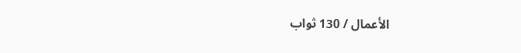الأعمال / 130 ثواب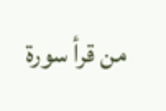من قرأ سورة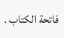فاتحة الكتاب .